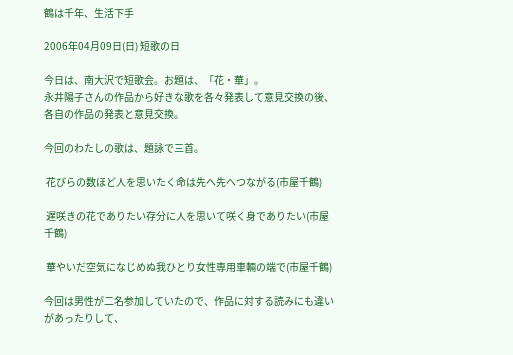鶴は千年、生活下手

2006年04月09日(日) 短歌の日

今日は、南大沢で短歌会。お題は、「花・華」。
永井陽子さんの作品から好きな歌を各々発表して意見交換の後、
各自の作品の発表と意見交換。

今回のわたしの歌は、題詠で三首。

 花びらの数ほど人を思いたく命は先へ先へつながる(市屋千鶴)

 遅咲きの花でありたい存分に人を思いて咲く身でありたい(市屋千鶴)

 華やいだ空気になじめぬ我ひとり女性専用車輛の端で(市屋千鶴)

今回は男性が二名参加していたので、作品に対する読みにも違い
があったりして、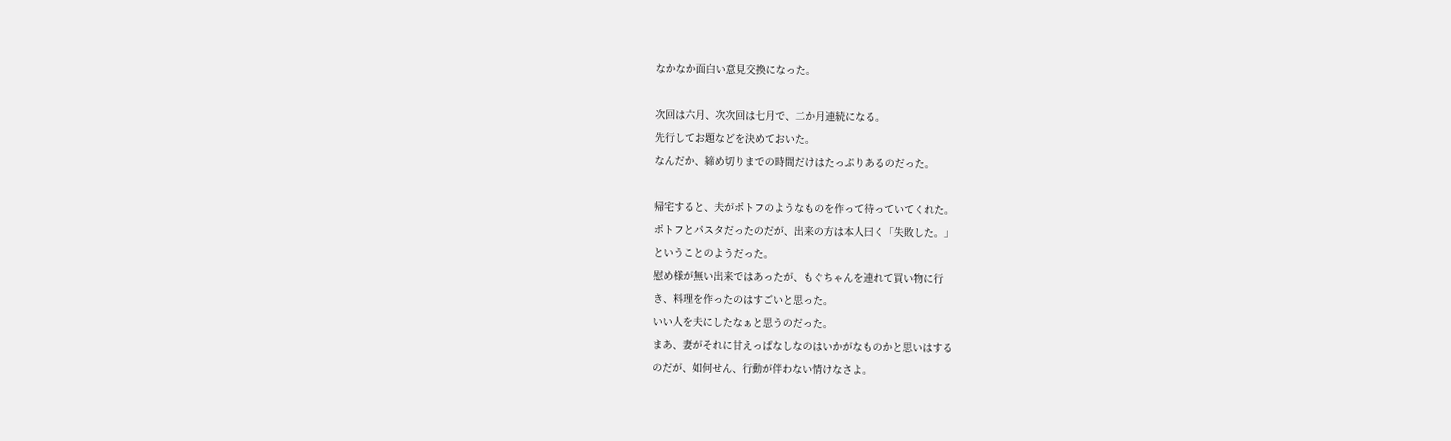なかなか面白い意見交換になった。

次回は六月、次次回は七月で、二か月連続になる。
先行してお題などを決めておいた。
なんだか、締め切りまでの時間だけはたっぷりあるのだった。

帰宅すると、夫がポトフのようなものを作って待っていてくれた。
ポトフとパスタだったのだが、出来の方は本人曰く「失敗した。」
ということのようだった。
慰め様が無い出来ではあったが、もぐちゃんを連れて買い物に行
き、料理を作ったのはすごいと思った。
いい人を夫にしたなぁと思うのだった。
まあ、妻がそれに甘えっぱなしなのはいかがなものかと思いはする
のだが、如何せん、行動が伴わない情けなさよ。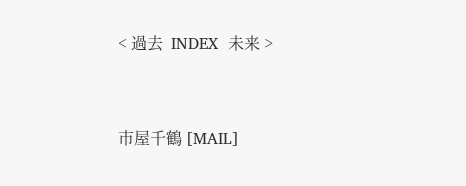< 過去  INDEX  未来 >


市屋千鶴 [MAIL]